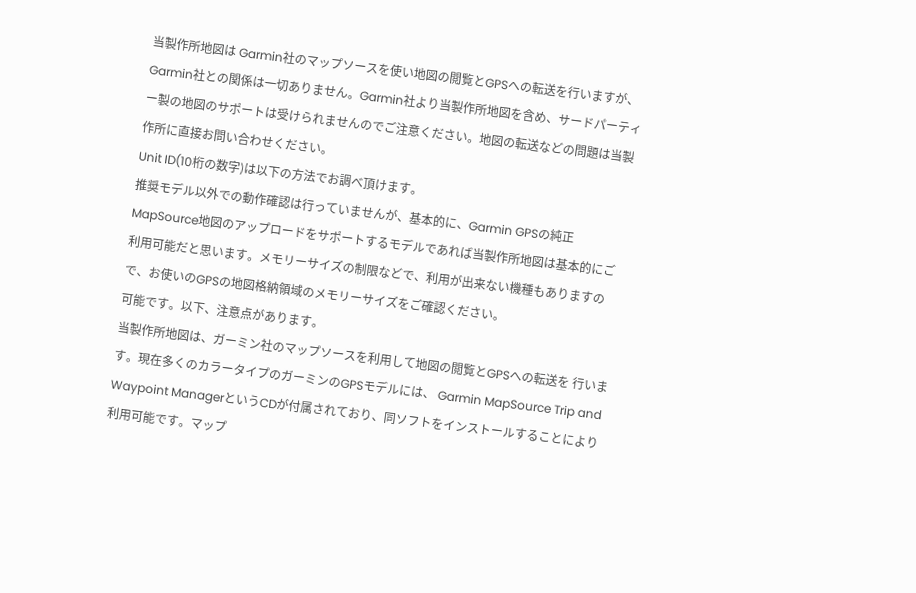当製作所地図は Garmin社のマップソースを使い地図の閲覧とGPSへの転送を行いますが、Garmin社との関係は一切ありません。Garmin社より当製作所地図を含め、サードパーティー製の地図のサポートは受けられませんのでご注意ください。地図の転送などの問題は当製作所に直接お問い合わせください。
Unit ID(10桁の数字)は以下の方法でお調べ頂けます。
推奨モデル以外での動作確認は行っていませんが、基本的に、Garmin GPSの純正MapSource地図のアップロードをサポートするモデルであれば当製作所地図は基本的にご利用可能だと思います。メモリーサイズの制限などで、利用が出来ない機種もありますので、お使いのGPSの地図格納領域のメモリーサイズをご確認ください。
可能です。以下、注意点があります。
当製作所地図は、ガーミン社のマップソースを利用して地図の閲覧とGPSへの転送を 行います。現在多くのカラータイプのガーミンのGPSモデルには、 Garmin MapSource Trip and Waypoint ManagerというCDが付属されており、同ソフトをインストールすることにより利用可能です。マップ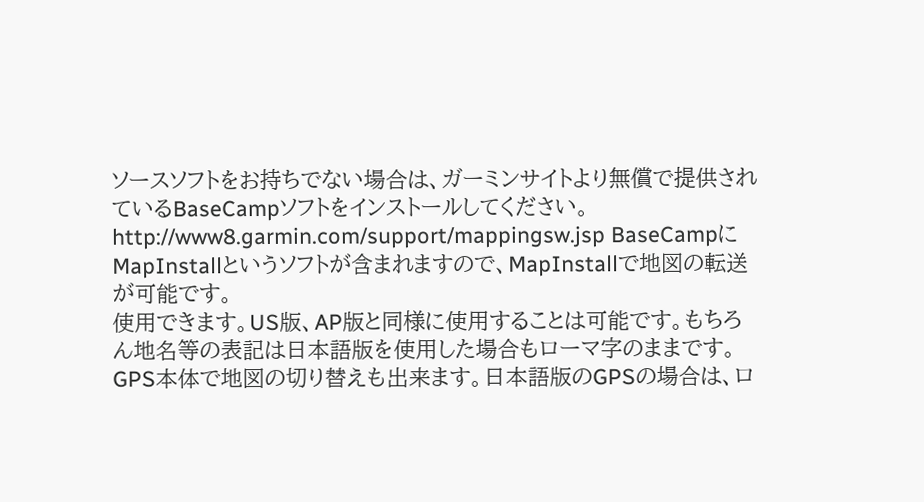ソースソフトをお持ちでない場合は、ガーミンサイトより無償で提供されているBaseCampソフトをインストールしてください。http://www8.garmin.com/support/mappingsw.jsp BaseCampにMapInstallというソフトが含まれますので、MapInstallで地図の転送が可能です。
使用できます。US版、AP版と同様に使用することは可能です。もちろん地名等の表記は日本語版を使用した場合もローマ字のままです。GPS本体で地図の切り替えも出来ます。日本語版のGPSの場合は、ロ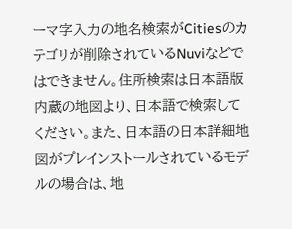ーマ字入力の地名検索がCitiesのカテゴリが削除されているNuviなどではできません。住所検索は日本語版内蔵の地図より、日本語で検索してください。また、日本語の日本詳細地図がプレインストールされているモデルの場合は、地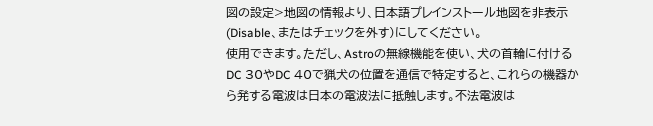図の設定>地図の情報より、日本語プレインストール地図を非表示(Disable、またはチェックを外す)にしてください。
使用できます。ただし、Astroの無線機能を使い、犬の首輪に付けるDC 30やDC 40で猟犬の位置を通信で特定すると、これらの機器から発する電波は日本の電波法に抵触します。不法電波は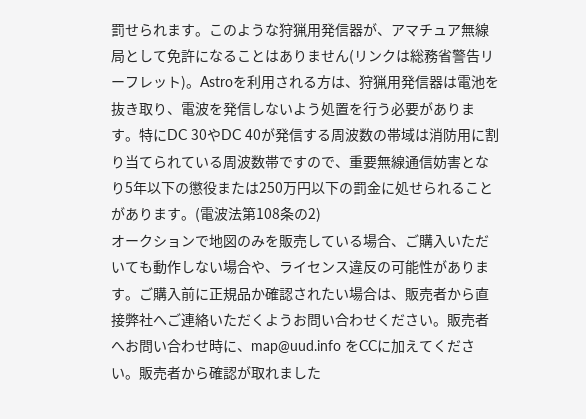罰せられます。このような狩猟用発信器が、アマチュア無線局として免許になることはありません(リンクは総務省警告リーフレット)。Astroを利用される方は、狩猟用発信器は電池を抜き取り、電波を発信しないよう処置を行う必要があります。特にDC 30やDC 40が発信する周波数の帯域は消防用に割り当てられている周波数帯ですので、重要無線通信妨害となり5年以下の懲役または250万円以下の罰金に処せられることがあります。(電波法第108条の2)
オークションで地図のみを販売している場合、ご購入いただいても動作しない場合や、ライセンス違反の可能性があります。ご購入前に正規品か確認されたい場合は、販売者から直接弊社へご連絡いただくようお問い合わせください。販売者へお問い合わせ時に、map@uud.info をCCに加えてください。販売者から確認が取れました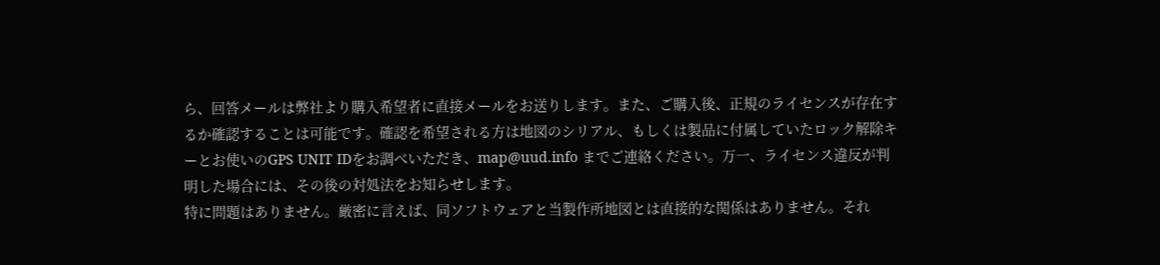ら、回答メールは弊社より購入希望者に直接メールをお送りします。また、ご購入後、正規のライセンスが存在するか確認することは可能です。確認を希望される方は地図のシリアル、もしくは製品に付属していたロック解除キーとお使いのGPS UNIT IDをお調べいただき、map@uud.info までご連絡ください。万一、ライセンス違反が判明した場合には、その後の対処法をお知らせします。
特に問題はありません。厳密に言えば、同ソフトウェアと当製作所地図とは直接的な関係はありません。それ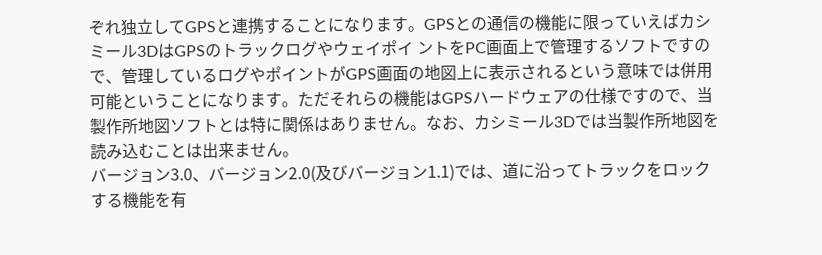ぞれ独立してGPSと連携することになります。GPSとの通信の機能に限っていえばカシミール3DはGPSのトラックログやウェイポイ ントをPC画面上で管理するソフトですので、管理しているログやポイントがGPS画面の地図上に表示されるという意味では併用可能ということになります。ただそれらの機能はGPSハードウェアの仕様ですので、当製作所地図ソフトとは特に関係はありません。なお、カシミール3Dでは当製作所地図を読み込むことは出来ません。
バージョン3.0、バージョン2.0(及びバージョン1.1)では、道に沿ってトラックをロックする機能を有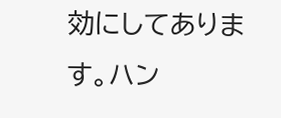効にしてあります。ハン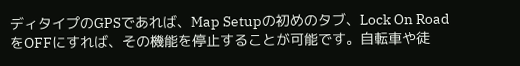ディタイプのGPSであれば、Map Setupの初めのタブ、Lock On RoadをOFFにすれば、その機能を停止することが可能です。自転車や徒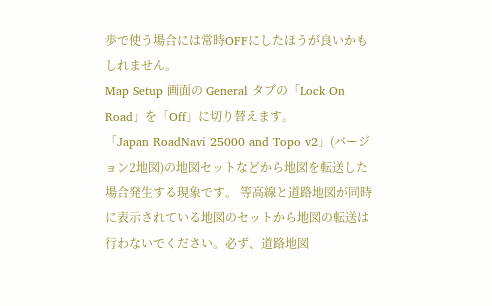歩で使う場合には常時OFFにしたほうが良いかもしれません。
Map Setup 画面の General タブの「Lock On Road」を「Off」に切り替えます。
「Japan RoadNavi 25000 and Topo v2」(バージョン2地図)の地図セットなどから地図を転送した場合発生する現象です。 等高線と道路地図が同時に表示されている地図のセットから地図の転送は行わないでください。必ず、道路地図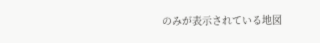のみが表示されている地図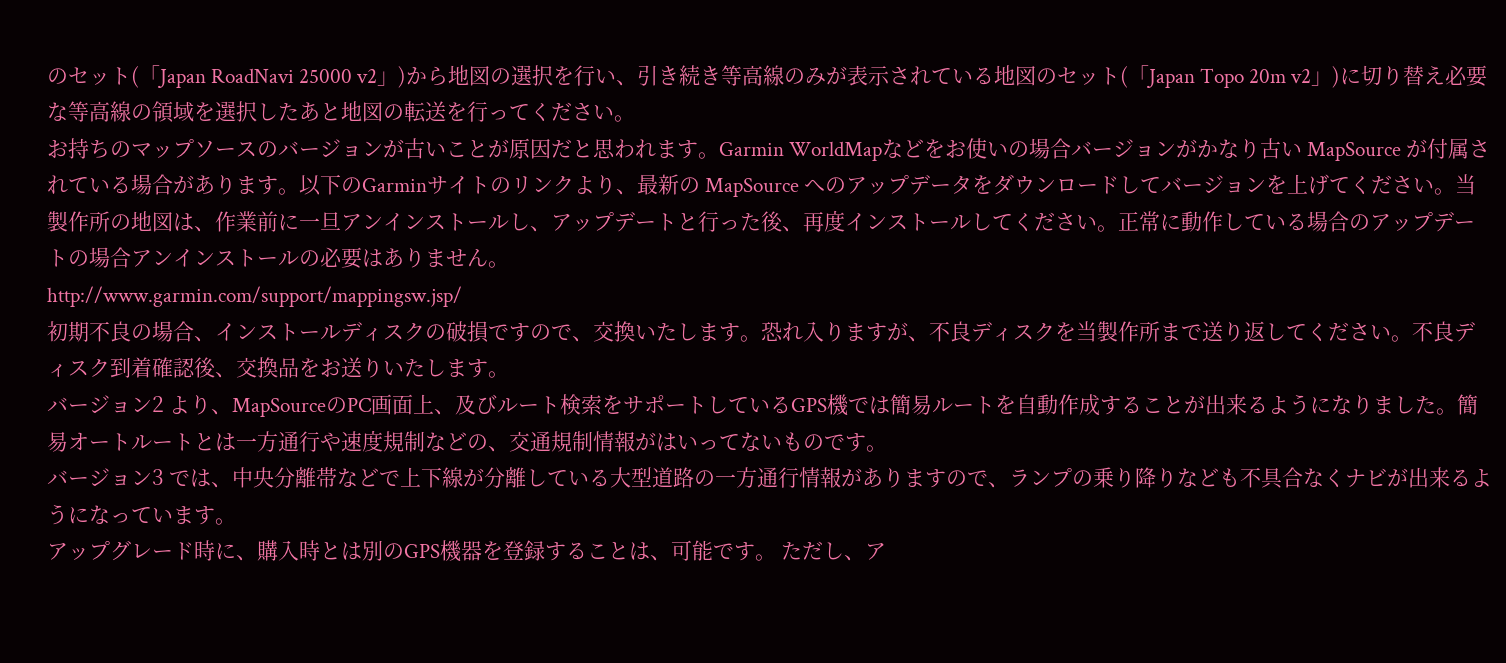のセット(「Japan RoadNavi 25000 v2」)から地図の選択を行い、引き続き等高線のみが表示されている地図のセット(「Japan Topo 20m v2」)に切り替え必要な等高線の領域を選択したあと地図の転送を行ってください。
お持ちのマップソースのバージョンが古いことが原因だと思われます。Garmin WorldMapなどをお使いの場合バージョンがかなり古い MapSource が付属されている場合があります。以下のGarminサイトのリンクより、最新の MapSource へのアップデータをダウンロードしてバージョンを上げてください。当製作所の地図は、作業前に一旦アンインストールし、アップデートと行った後、再度インストールしてください。正常に動作している場合のアップデートの場合アンインストールの必要はありません。
http://www.garmin.com/support/mappingsw.jsp/
初期不良の場合、インストールディスクの破損ですので、交換いたします。恐れ入りますが、不良ディスクを当製作所まで送り返してください。不良ディスク到着確認後、交換品をお送りいたします。
バージョン2 より、MapSourceのPC画面上、及びルート検索をサポートしているGPS機では簡易ルートを自動作成することが出来るようになりました。簡易オートルートとは一方通行や速度規制などの、交通規制情報がはいってないものです。
バージョン3 では、中央分離帯などで上下線が分離している大型道路の一方通行情報がありますので、ランプの乗り降りなども不具合なくナビが出来るようになっています。
アップグレード時に、購入時とは別のGPS機器を登録することは、可能です。 ただし、ア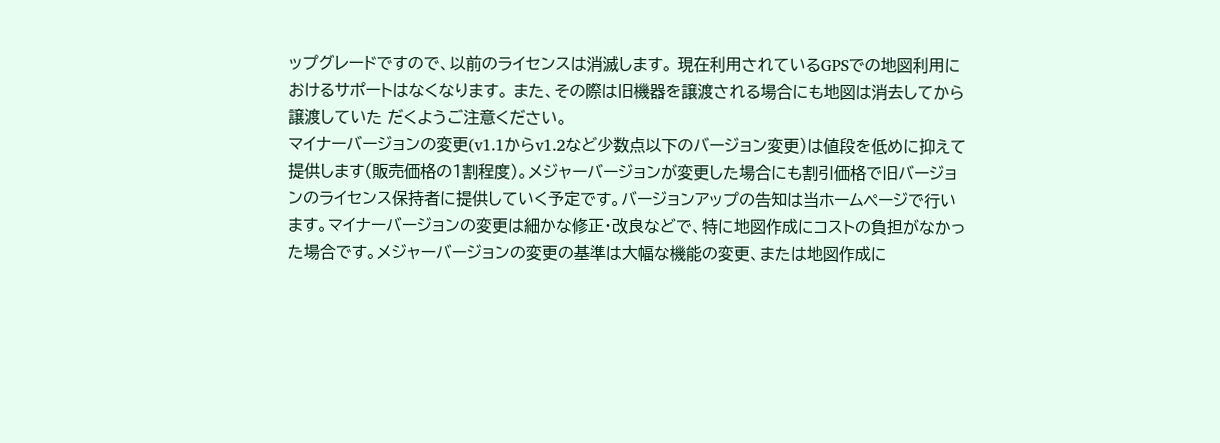ップグレードですので、以前のライセンスは消滅します。 現在利用されているGPSでの地図利用におけるサポートはなくなります。 また、その際は旧機器を譲渡される場合にも地図は消去してから譲渡していた だくようご注意ください。
マイナーバージョンの変更(v1.1からv1.2など少数点以下のバージョン変更)は値段を低めに抑えて提供します(販売価格の1割程度)。メジャーバージョンが変更した場合にも割引価格で旧バージョンのライセンス保持者に提供していく予定です。バージョンアップの告知は当ホームページで行います。マイナーバージョンの変更は細かな修正・改良などで、特に地図作成にコストの負担がなかった場合です。メジャーバージョンの変更の基準は大幅な機能の変更、または地図作成に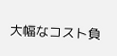大幅なコスト負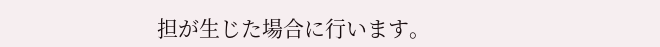担が生じた場合に行います。